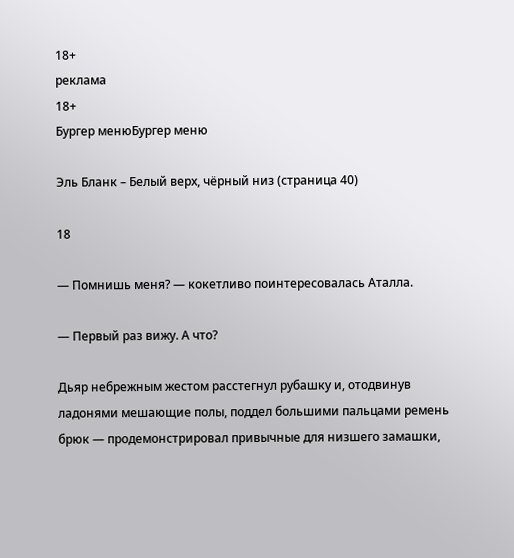18+
реклама
18+
Бургер менюБургер меню

Эль Бланк – Белый верх, чёрный низ (страница 40)

18

— Помнишь меня? — кокетливо поинтересовалась Аталла.

— Первый раз вижу. А что?

Дьяр небрежным жестом расстегнул рубашку и, отодвинув ладонями мешающие полы, поддел большими пальцами ремень брюк — продемонстрировал привычные для низшего замашки,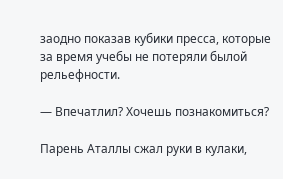заодно показав кубики пресса, которые за время учебы не потеряли былой рельефности.

— Впечатлил? Хочешь познакомиться?

Парень Аталлы сжал руки в кулаки,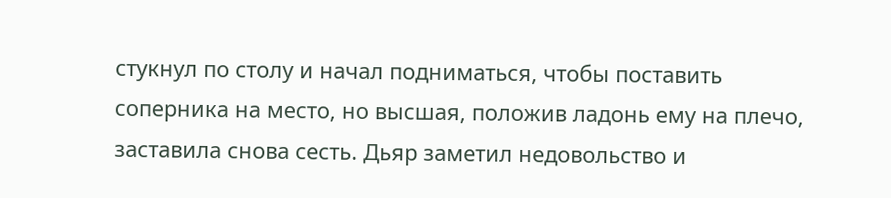стукнул по столу и начал подниматься, чтобы поставить соперника на место, но высшая, положив ладонь ему на плечо, заставила снова сесть. Дьяр заметил недовольство и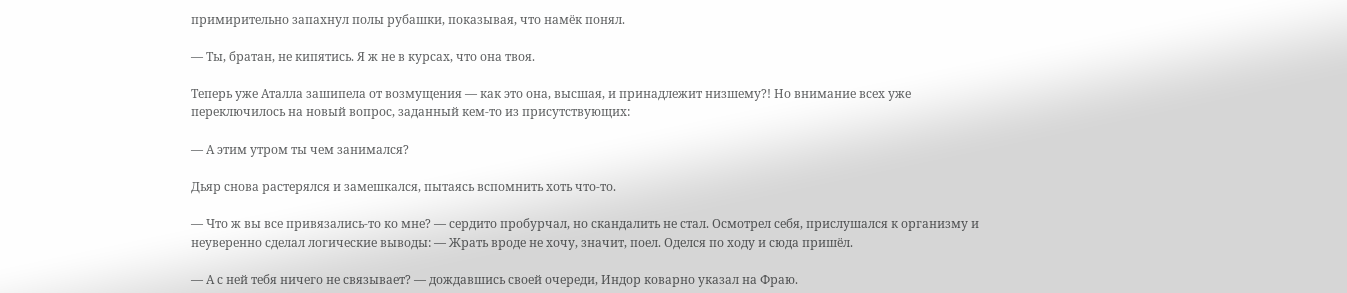примирительно запахнул полы рубашки, показывая, что намёк понял.

— Ты, братан, не кипятись. Я ж не в курсах, что она твоя.

Теперь уже Аталла зашипела от возмущения — как это она, высшая, и принадлежит низшему?! Но внимание всех уже переключилось на новый вопрос, заданный кем-то из присутствующих:

— А этим утром ты чем занимался?

Дьяр снова растерялся и замешкался, пытаясь вспомнить хоть что-то.

— Что ж вы все привязались-то ко мне? — сердито пробурчал, но скандалить не стал. Осмотрел себя, прислушался к организму и неуверенно сделал логические выводы: — Жрать вроде не хочу, значит, поел. Оделся по ходу и сюда пришёл.

— А с ней тебя ничего не связывает? — дождавшись своей очереди, Индор коварно указал на Фраю.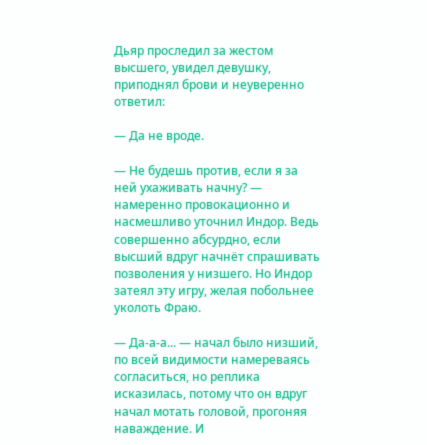Дьяр проследил за жестом высшего, увидел девушку, приподнял брови и неуверенно ответил:

— Да не вроде.

— Не будешь против, если я за ней ухаживать начну? — намеренно провокационно и насмешливо уточнил Индор. Ведь совершенно абсурдно, если высший вдруг начнёт спрашивать позволения у низшего. Но Индор затеял эту игру, желая побольнее уколоть Фраю.

— Да-а-а... — начал было низший, по всей видимости намереваясь согласиться, но реплика исказилась, потому что он вдруг начал мотать головой, прогоняя наваждение. И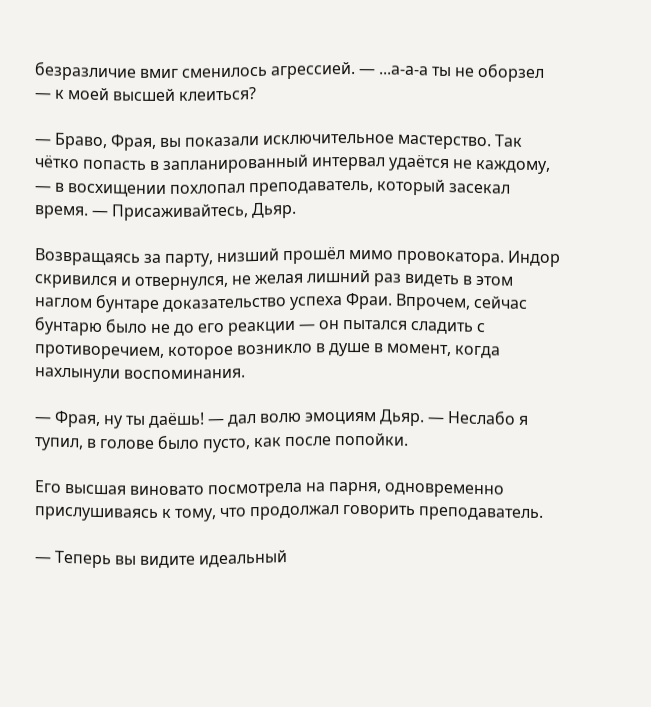безразличие вмиг сменилось агрессией. — ...а-а-а ты не оборзел — к моей высшей клеиться?

— Браво, Фрая, вы показали исключительное мастерство. Так чётко попасть в запланированный интервал удаётся не каждому, — в восхищении похлопал преподаватель, который засекал время. — Присаживайтесь, Дьяр.

Возвращаясь за парту, низший прошёл мимо провокатора. Индор скривился и отвернулся, не желая лишний раз видеть в этом наглом бунтаре доказательство успеха Фраи. Впрочем, сейчас бунтарю было не до его реакции — он пытался сладить с противоречием, которое возникло в душе в момент, когда нахлынули воспоминания.

— Фрая, ну ты даёшь! — дал волю эмоциям Дьяр. — Неслабо я тупил, в голове было пусто, как после попойки.

Его высшая виновато посмотрела на парня, одновременно прислушиваясь к тому, что продолжал говорить преподаватель.

— Теперь вы видите идеальный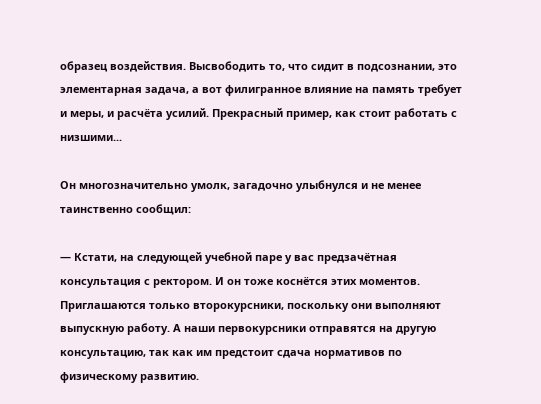образец воздействия. Высвободить то, что сидит в подсознании, это элементарная задача, а вот филигранное влияние на память требует и меры, и расчёта усилий. Прекрасный пример, как стоит работать с низшими...

Он многозначительно умолк, загадочно улыбнулся и не менее таинственно сообщил:

— Кстати, на следующей учебной паре у вас предзачётная консультация с ректором. И он тоже коснётся этих моментов. Приглашаются только второкурсники, поскольку они выполняют выпускную работу. А наши первокурсники отправятся на другую консультацию, так как им предстоит сдача нормативов по физическому развитию.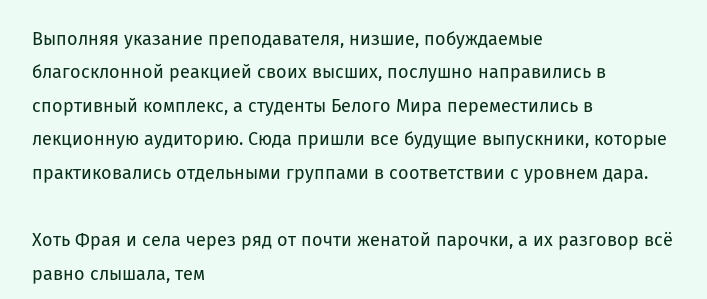Выполняя указание преподавателя, низшие, побуждаемые благосклонной реакцией своих высших, послушно направились в спортивный комплекс, а студенты Белого Мира переместились в лекционную аудиторию. Сюда пришли все будущие выпускники, которые практиковались отдельными группами в соответствии с уровнем дара.

Хоть Фрая и села через ряд от почти женатой парочки, а их разговор всё равно слышала, тем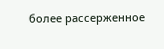более рассерженное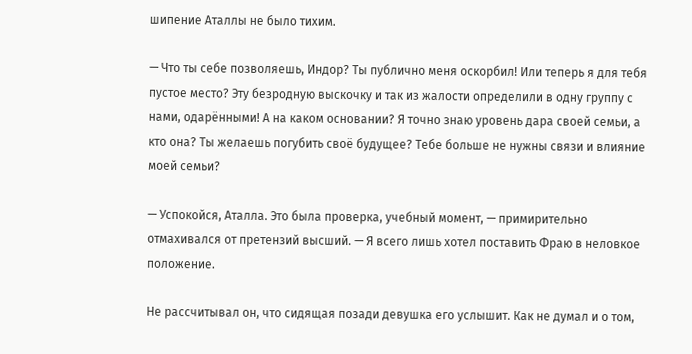шипение Аталлы не было тихим.

— Что ты себе позволяешь, Индор? Ты публично меня оскорбил! Или теперь я для тебя пустое место? Эту безродную выскочку и так из жалости определили в одну группу с нами, одарёнными! А на каком основании? Я точно знаю уровень дара своей семьи, а кто она? Ты желаешь погубить своё будущее? Тебе больше не нужны связи и влияние моей семьи?

— Успокойся, Аталла. Это была проверка, учебный момент, — примирительно отмахивался от претензий высший. — Я всего лишь хотел поставить Фраю в неловкое положение.

Не рассчитывал он, что сидящая позади девушка его услышит. Как не думал и о том,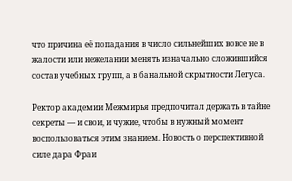что причина её попадания в число сильнейших вовсе не в жалости или нежелании менять изначально сложившийся состав учебных групп, а в банальной скрытности Легуса.

Ректор академии Межмирья предпочитал держать в тайне секреты — и свои, и чужие, чтобы в нужный момент воспользоваться этим знанием. Новость о перспективной силе дара Фраи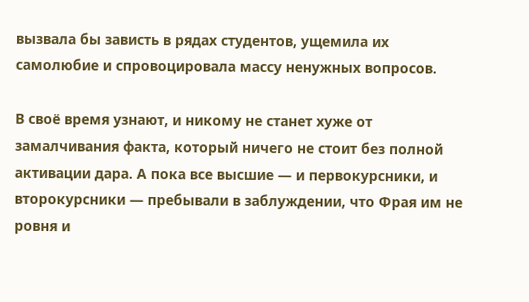вызвала бы зависть в рядах студентов, ущемила их самолюбие и спровоцировала массу ненужных вопросов.

В своё время узнают, и никому не станет хуже от замалчивания факта, который ничего не стоит без полной активации дара. А пока все высшие — и первокурсники, и второкурсники — пребывали в заблуждении, что Фрая им не ровня и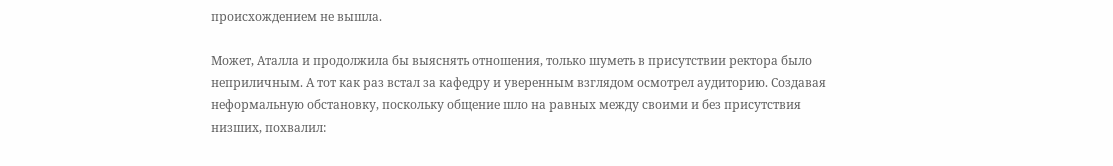происхождением не вышла.

Может, Аталла и продолжила бы выяснять отношения, только шуметь в присутствии ректора было неприличным. А тот как раз встал за кафедру и уверенным взглядом осмотрел аудиторию. Создавая неформальную обстановку, поскольку общение шло на равных между своими и без присутствия низших, похвалил: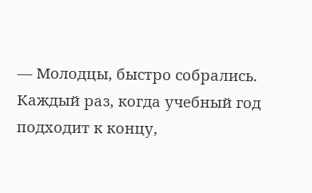— Молодцы, быстро собрались. Каждый раз, когда учебный год подходит к концу,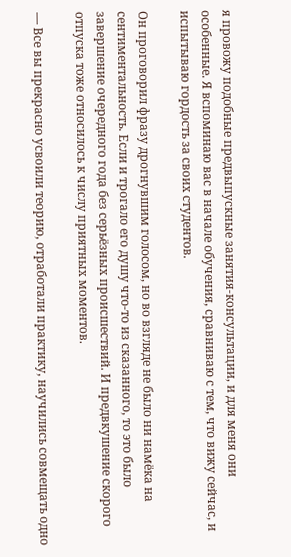я провожу подобные предвыпускные занятия-консультации, и для меня они особенные. Я вспоминаю вас в начале обучения, сравниваю с тем, что вижу сейчас, и испытываю гордость за своих студентов.

Он проговорил фразу дрогнувшим голосом, но во взгляде не было ни намёка на сентиментальность. Если и трогало его душу что-то из сказанного, то это было завершение очередного года без серьёзных происшествий. И предвкушение скорого отпуска тоже относилось к числу приятных моментов.

— Все вы прекрасно усвоили теорию, отработали практику, научились совмещать одно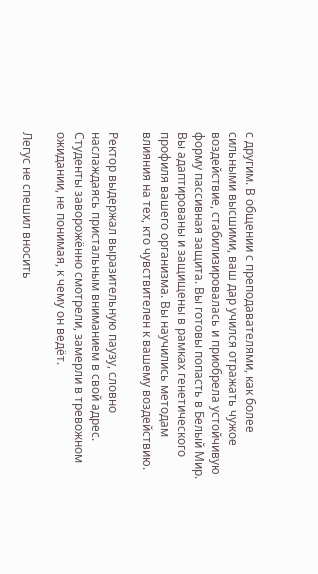с другим. В общении с преподавателями, как более сильными высшими, ваш дар учился отражать чужое воздействие, стабилизировалась и приобрела устойчивую форму пассивная защита. Вы готовы попасть в Белый Мир. Вы адаптированы и защищены в рамках генетического профиля вашего организма. Вы научились методам влияния на тех, кто чувствителен к вашему воздействию.

Ректор выдержал выразительную паузу, словно наслаждаясь пристальным вниманием в свой адрес. Студенты заворожённо смотрели, замерли в тревожном ожидании, не понимая, к чему он ведёт.

Легус не спешил вносить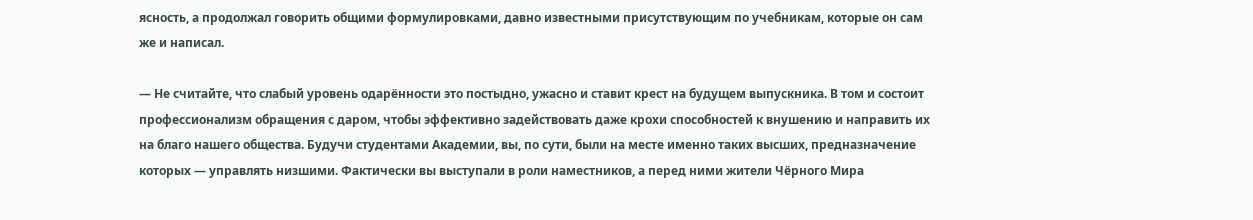ясность, а продолжал говорить общими формулировками, давно известными присутствующим по учебникам, которые он сам же и написал.

— Не считайте, что слабый уровень одарённости это постыдно, ужасно и ставит крест на будущем выпускника. В том и состоит профессионализм обращения с даром, чтобы эффективно задействовать даже крохи способностей к внушению и направить их на благо нашего общества. Будучи студентами Академии, вы, по сути, были на месте именно таких высших, предназначение которых — управлять низшими. Фактически вы выступали в роли наместников, а перед ними жители Чёрного Мира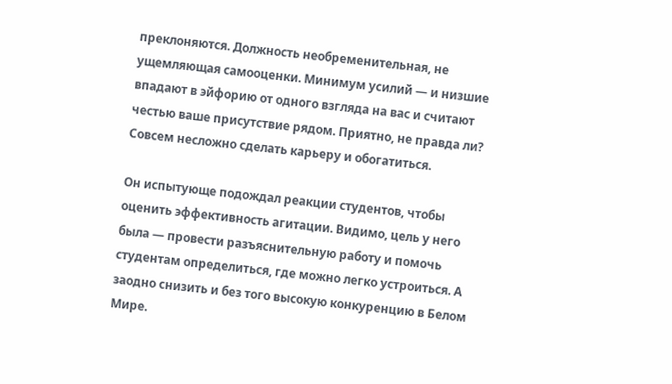преклоняются. Должность необременительная, не ущемляющая самооценки. Минимум усилий — и низшие впадают в эйфорию от одного взгляда на вас и считают честью ваше присутствие рядом. Приятно, не правда ли? Совсем несложно сделать карьеру и обогатиться.

Он испытующе подождал реакции студентов, чтобы оценить эффективность агитации. Видимо, цель у него была — провести разъяснительную работу и помочь студентам определиться, где можно легко устроиться. А заодно снизить и без того высокую конкуренцию в Белом Мире.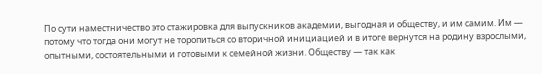По сути наместничество это стажировка для выпускников академии, выгодная и обществу, и им самим. Им — потому что тогда они могут не торопиться со вторичной инициацией и в итоге вернутся на родину взрослыми, опытными, состоятельными и готовыми к семейной жизни. Обществу — так как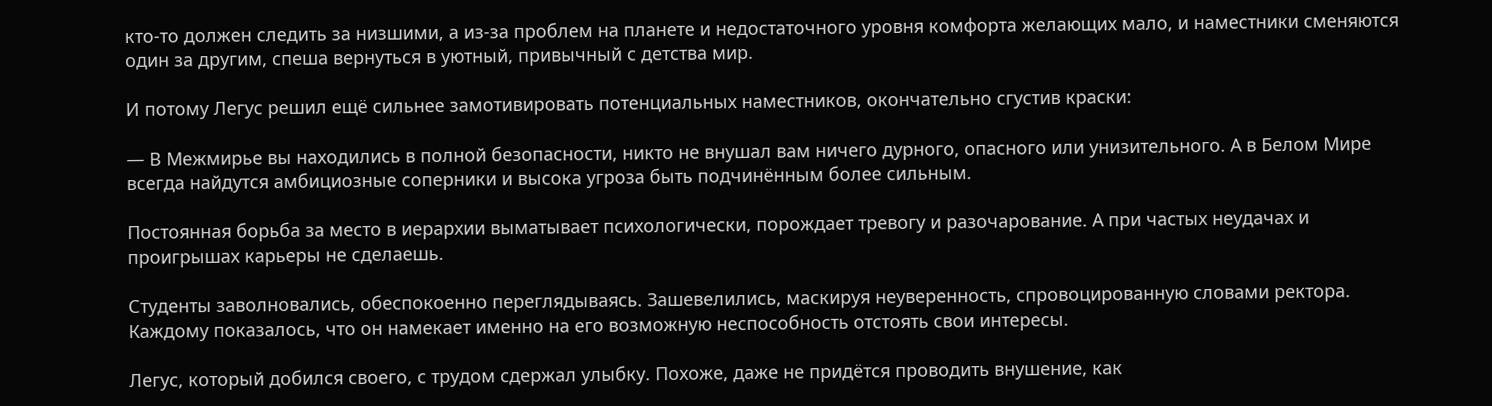кто-то должен следить за низшими, а из-за проблем на планете и недостаточного уровня комфорта желающих мало, и наместники сменяются один за другим, спеша вернуться в уютный, привычный с детства мир.

И потому Легус решил ещё сильнее замотивировать потенциальных наместников, окончательно сгустив краски:

— В Межмирье вы находились в полной безопасности, никто не внушал вам ничего дурного, опасного или унизительного. А в Белом Мире всегда найдутся амбициозные соперники и высока угроза быть подчинённым более сильным.

Постоянная борьба за место в иерархии выматывает психологически, порождает тревогу и разочарование. А при частых неудачах и проигрышах карьеры не сделаешь.

Студенты заволновались, обеспокоенно переглядываясь. Зашевелились, маскируя неуверенность, спровоцированную словами ректора. Каждому показалось, что он намекает именно на его возможную неспособность отстоять свои интересы.

Легус, который добился своего, с трудом сдержал улыбку. Похоже, даже не придётся проводить внушение, как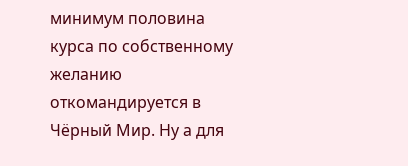минимум половина курса по собственному желанию откомандируется в Чёрный Мир. Ну а для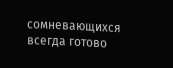сомневающихся всегда готово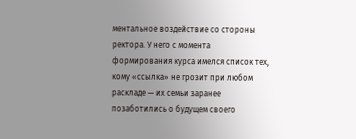ментальное воздействие со стороны ректора. У него с момента формирования курса имелся список тех, кому «ссылка» не грозит при любом раскладе — их семьи заранее позаботились о будущем своего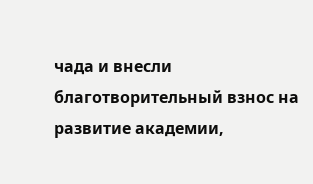чада и внесли благотворительный взнос на развитие академии,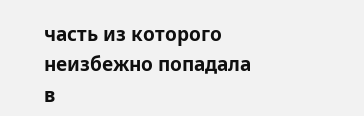часть из которого неизбежно попадала в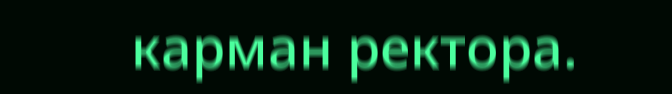карман ректора.